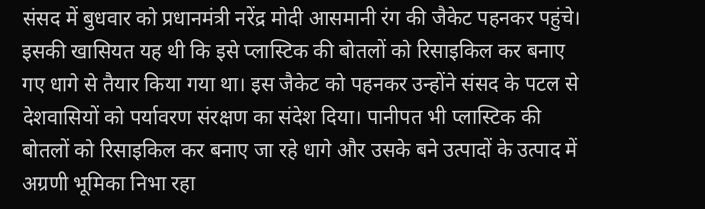संसद में बुधवार को प्रधानमंत्री नरेंद्र मोदी आसमानी रंग की जैकेट पहनकर पहुंचे। इसकी खासियत यह थी कि इसे प्लास्टिक की बोतलों को रिसाइकिल कर बनाए गए धागे से तैयार किया गया था। इस जैकेट को पहनकर उन्होंने संसद के पटल से देशवासियों को पर्यावरण संरक्षण का संदेश दिया। पानीपत भी प्लास्टिक की बोतलों को रिसाइकिल कर बनाए जा रहे धागे और उसके बने उत्पादों के उत्पाद में अग्रणी भूमिका निभा रहा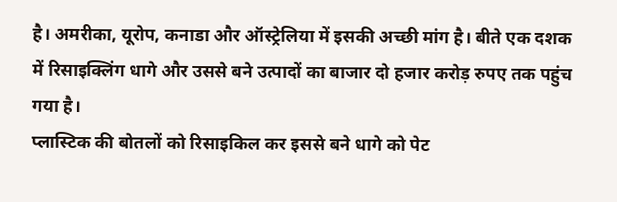है। अमरीका, यूरोप, कनाडा और ऑस्ट्रेलिया में इसकी अच्छी मांग है। बीते एक दशक में रिसाइक्लिंग धागे और उससे बने उत्पादों का बाजार दो हजार करोड़ रुपए तक पहुंच गया है।
प्लास्टिक की बोतलों को रिसाइकिल कर इससे बने धागे को पेट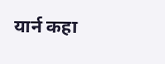यार्न कहा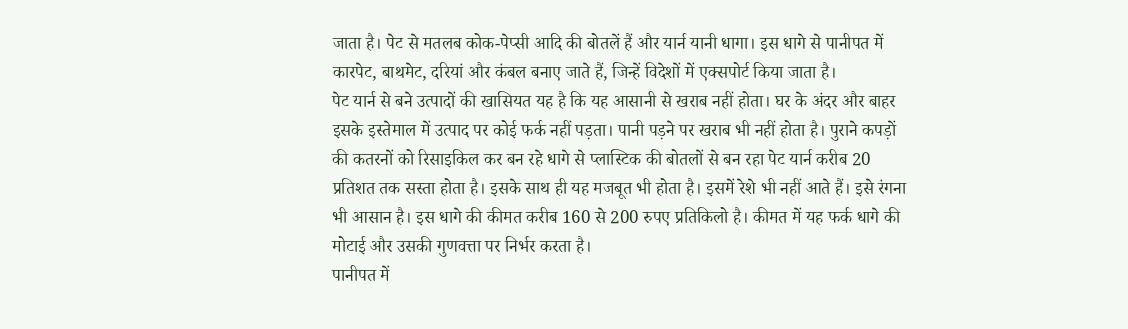जाता है। पेट से मतलब कोक-पेप्सी आदि की बोतलें हैं और यार्न यानी धागा। इस धागे से पानीपत में कारपेट, बाथमेट, दरियां और कंबल बनाए जाते हैं, जिन्हें विदेशों में एक्सपोर्ट किया जाता है।
पेट यार्न से बने उत्पादों की खासियत यह है कि यह आसानी से खराब नहीं होता। घर के अंदर और बाहर इसके इस्तेमाल में उत्पाद पर कोई फर्क नहीं पड़ता। पानी पड़ने पर खराब भी नहीं होता है। पुराने कपड़ों की कतरनों को रिसाइकिल कर बन रहे धागे से प्लास्टिक की बोतलों से बन रहा पेट यार्न करीब 20 प्रतिशत तक सस्ता होता है। इसके साथ ही यह मजबूत भी होता है। इसमें रेशे भी नहीं आते हैं। इसे रंगना भी आसान है। इस धागे की कीमत करीब 160 से 200 रुपए प्रतिकिलो है। कीमत में यह फर्क धागे की मोटाई और उसकी गुणवत्ता पर निर्भर करता है।
पानीपत में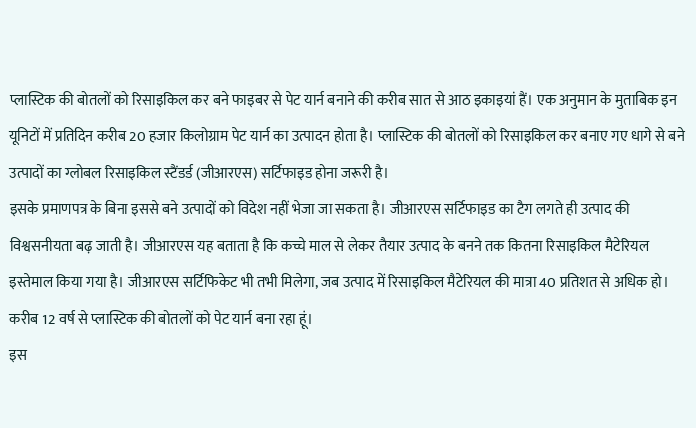प्लास्टिक की बोतलों को रिसाइकिल कर बने फाइबर से पेट यार्न बनाने की करीब सात से आठ इकाइयां हैं। एक अनुमान के मुताबिक इन यूनिटों में प्रतिदिन करीब 20 हजार किलोग्राम पेट यार्न का उत्पादन होता है। प्लास्टिक की बोतलों को रिसाइकिल कर बनाए गए धागे से बने उत्पादों का ग्लोबल रिसाइकिल स्टैंडर्ड (जीआरएस) सर्टिफाइड होना जरूरी है।
इसके प्रमाणपत्र के बिना इससे बने उत्पादों को विदेश नहीं भेजा जा सकता है। जीआरएस सर्टिफाइड का टैग लगते ही उत्पाद की विश्वसनीयता बढ़ जाती है। जीआरएस यह बताता है कि कच्चे माल से लेकर तैयार उत्पाद के बनने तक कितना रिसाइकिल मैटेरियल इस्तेमाल किया गया है। जीआरएस सर्टिफिकेट भी तभी मिलेगा, जब उत्पाद में रिसाइकिल मैटेरियल की मात्रा 40 प्रतिशत से अधिक हो। करीब 12 वर्ष से प्लास्टिक की बोतलों को पेट यार्न बना रहा हूं।
इस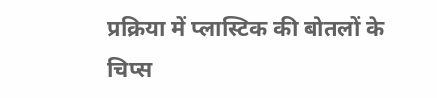प्रक्रिया में प्लास्टिक की बोतलों के चिप्स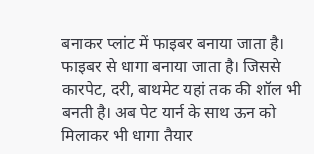बनाकर प्लांट में फाइबर बनाया जाता है। फाइबर से धागा बनाया जाता है। जिससे कारपेट, दरी, बाथमेट यहां तक की शॉल भी बनती है। अब पेट यार्न के साथ ऊन को मिलाकर भी धागा तैयार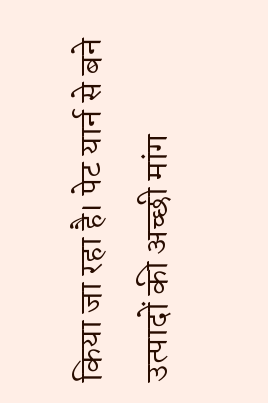किया जा रहा है। पेट यार्न से बने उत्पादों की अच्छी मांग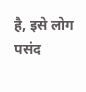है, इसे लोग पसंद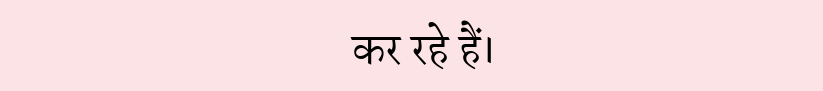कर रहे हैं।